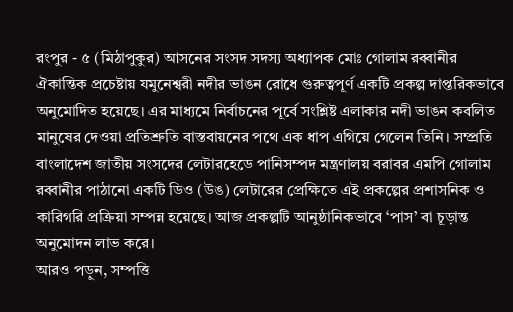রংপুর - ৫ (মিঠাপুকুর) আসনের সংসদ সদস্য অধ্যাপক মোঃ গোলাম রব্বানীর ঐকান্তিক প্রচেষ্টায় যমুনেশ্বরী নদীর ভাঙন রোধে গুরুত্বপূর্ণ একটি প্রকল্প দাপ্তরিকভাবে অনুমোদিত হয়েছে। এর মাধ্যমে নির্বাচনের পূর্বে সংশ্লিষ্ট এলাকার নদী ভাঙন কবলিত মানুষের দেওয়া প্রতিশ্রুতি বাস্তবায়নের পথে এক ধাপ এগিয়ে গেলেন তিনি। সম্প্রতি বাংলাদেশ জাতীয় সংসদের লেটারহেডে পানিসম্পদ মন্ত্রণালয় বরাবর এমপি গোলাম রব্বানীর পাঠানো একটি ডিও (উঙ) লেটারের প্রেক্ষিতে এই প্রকল্পের প্রশাসনিক ও কারিগরি প্রক্রিয়া সম্পন্ন হয়েছে। আজ প্রকল্পটি আনুষ্ঠানিকভাবে ‘পাস’ বা চূড়ান্ত অনুমোদন লাভ করে।
আরও পড়ুন, সম্পত্তি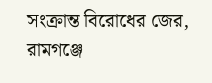সংক্রান্ত বিরোধের জের, রামগঞ্জে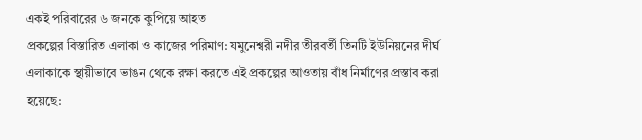একই পরিবারের ৬ জনকে কুপিয়ে আহত
প্রকল্পের বিস্তারিত এলাকা ও কাজের পরিমাণ: যমুনেশ্বরী নদীর তীরবর্তী তিনটি ইউনিয়নের দীর্ঘ এলাকাকে স্থায়ীভাবে ভাঙন থেকে রক্ষা করতে এই প্রকল্পের আওতায় বাঁধ নির্মাণের প্রস্তাব করা হয়েছে: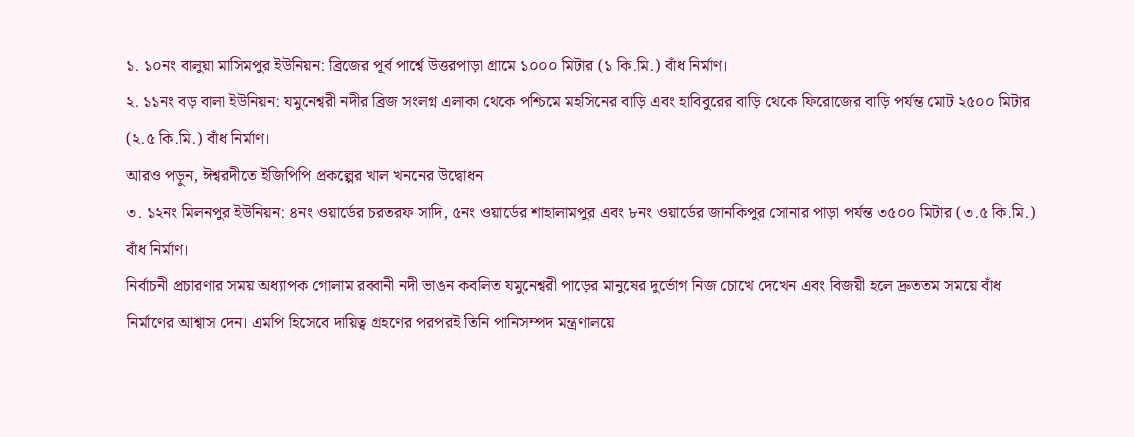১. ১০নং বালুয়া মাসিমপুর ইউনিয়ন: ব্রিজের পূর্ব পার্শ্বে উত্তরপাড়া গ্রামে ১০০০ মিটার (১ কি.মি.) বাঁধ নির্মাণ।
২. ১১নং বড় বালা ইউনিয়ন: যমুনেশ্বরী নদীর ব্রিজ সংলগ্ন এলাকা থেকে পশ্চিমে মহসিনের বাড়ি এবং হাবিবুরের বাড়ি থেকে ফিরোজের বাড়ি পর্যন্ত মোট ২৫০০ মিটার (২.৫ কি.মি.) বাঁধ নির্মাণ।
আরও পড়ুন, ঈশ্বরদীতে ইজিপিপি প্রকল্পের খাল খননের উদ্বোধন
৩. ১২নং মিলনপুর ইউনিয়ন: ৪নং ওয়ার্ডের চরতরফ সাদি, ৫নং ওয়ার্ডের শাহালামপুর এবং ৮নং ওয়ার্ডের জানকিপুর সোনার পাড়া পর্যন্ত ৩৫০০ মিটার (৩.৫ কি.মি.) বাঁধ নির্মাণ।
নির্বাচনী প্রচারণার সময় অধ্যাপক গোলাম রব্বানী নদী ভাঙন কবলিত যমুনেশ্বরী পাড়ের মানুষের দুর্ভোগ নিজ চোখে দেখেন এবং বিজয়ী হলে দ্রুততম সময়ে বাঁধ নির্মাণের আশ্বাস দেন। এমপি হিসেবে দায়িত্ব গ্রহণের পরপরই তিনি পানিসম্পদ মন্ত্রণালয়ে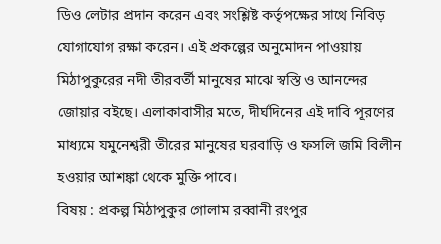ডিও লেটার প্রদান করেন এবং সংশ্লিষ্ট কর্তৃপক্ষের সাথে নিবিড় যোগাযোগ রক্ষা করেন। এই প্রকল্পের অনুমোদন পাওয়ায় মিঠাপুকুরের নদী তীরবর্তী মানুষের মাঝে স্বস্তি ও আনন্দের জোয়ার বইছে। এলাকাবাসীর মতে, দীর্ঘদিনের এই দাবি পূরণের মাধ্যমে যমুনেশ্বরী তীরের মানুষের ঘরবাড়ি ও ফসলি জমি বিলীন হওয়ার আশঙ্কা থেকে মুক্তি পাবে।
বিষয় : প্রকল্প মিঠাপুকুর গোলাম রব্বানী রংপুর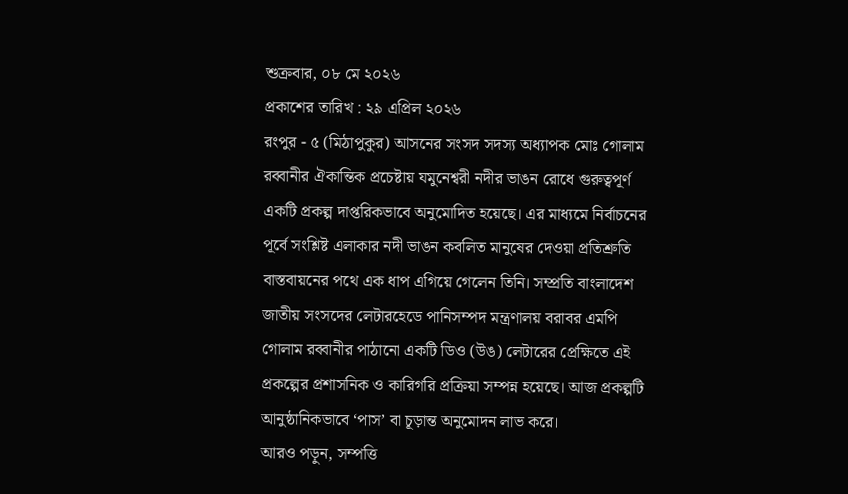শুক্রবার, ০৮ মে ২০২৬
প্রকাশের তারিখ : ২৯ এপ্রিল ২০২৬
রংপুর - ৫ (মিঠাপুকুর) আসনের সংসদ সদস্য অধ্যাপক মোঃ গোলাম রব্বানীর ঐকান্তিক প্রচেষ্টায় যমুনেশ্বরী নদীর ভাঙন রোধে গুরুত্বপূর্ণ একটি প্রকল্প দাপ্তরিকভাবে অনুমোদিত হয়েছে। এর মাধ্যমে নির্বাচনের পূর্বে সংশ্লিষ্ট এলাকার নদী ভাঙন কবলিত মানুষের দেওয়া প্রতিশ্রুতি বাস্তবায়নের পথে এক ধাপ এগিয়ে গেলেন তিনি। সম্প্রতি বাংলাদেশ জাতীয় সংসদের লেটারহেডে পানিসম্পদ মন্ত্রণালয় বরাবর এমপি গোলাম রব্বানীর পাঠানো একটি ডিও (উঙ) লেটারের প্রেক্ষিতে এই প্রকল্পের প্রশাসনিক ও কারিগরি প্রক্রিয়া সম্পন্ন হয়েছে। আজ প্রকল্পটি আনুষ্ঠানিকভাবে ‘পাস’ বা চূড়ান্ত অনুমোদন লাভ করে।
আরও পড়ুন, সম্পত্তি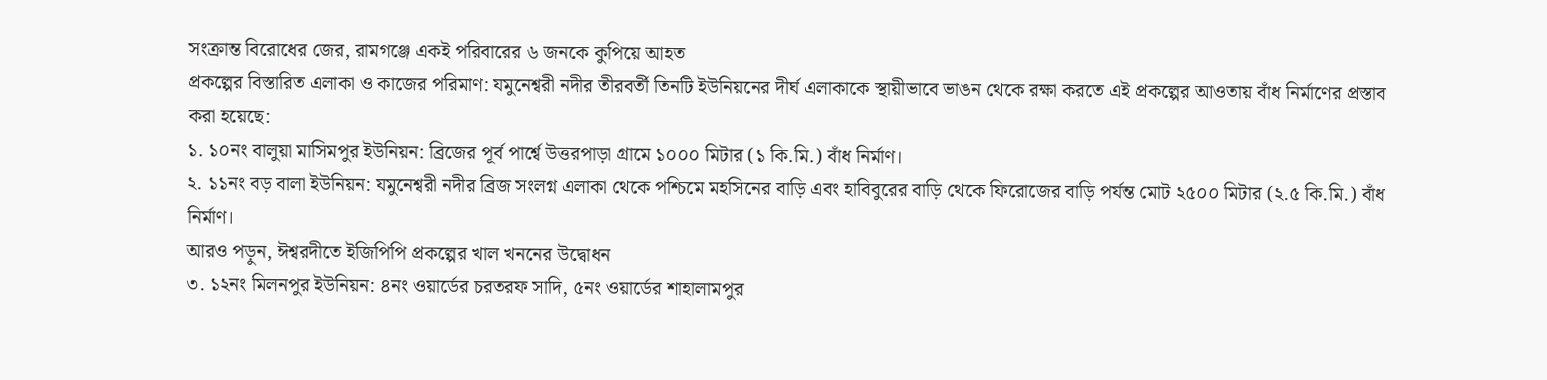সংক্রান্ত বিরোধের জের, রামগঞ্জে একই পরিবারের ৬ জনকে কুপিয়ে আহত
প্রকল্পের বিস্তারিত এলাকা ও কাজের পরিমাণ: যমুনেশ্বরী নদীর তীরবর্তী তিনটি ইউনিয়নের দীর্ঘ এলাকাকে স্থায়ীভাবে ভাঙন থেকে রক্ষা করতে এই প্রকল্পের আওতায় বাঁধ নির্মাণের প্রস্তাব করা হয়েছে:
১. ১০নং বালুয়া মাসিমপুর ইউনিয়ন: ব্রিজের পূর্ব পার্শ্বে উত্তরপাড়া গ্রামে ১০০০ মিটার (১ কি.মি.) বাঁধ নির্মাণ।
২. ১১নং বড় বালা ইউনিয়ন: যমুনেশ্বরী নদীর ব্রিজ সংলগ্ন এলাকা থেকে পশ্চিমে মহসিনের বাড়ি এবং হাবিবুরের বাড়ি থেকে ফিরোজের বাড়ি পর্যন্ত মোট ২৫০০ মিটার (২.৫ কি.মি.) বাঁধ নির্মাণ।
আরও পড়ুন, ঈশ্বরদীতে ইজিপিপি প্রকল্পের খাল খননের উদ্বোধন
৩. ১২নং মিলনপুর ইউনিয়ন: ৪নং ওয়ার্ডের চরতরফ সাদি, ৫নং ওয়ার্ডের শাহালামপুর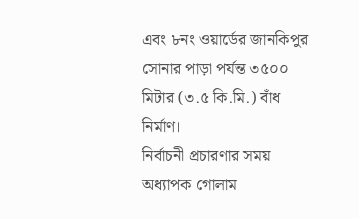এবং ৮নং ওয়ার্ডের জানকিপুর সোনার পাড়া পর্যন্ত ৩৫০০ মিটার (৩.৫ কি.মি.) বাঁধ নির্মাণ।
নির্বাচনী প্রচারণার সময় অধ্যাপক গোলাম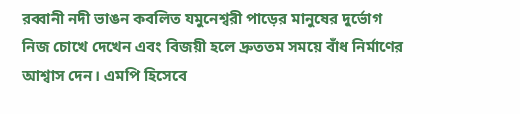রব্বানী নদী ভাঙন কবলিত যমুনেশ্বরী পাড়ের মানুষের দুর্ভোগ নিজ চোখে দেখেন এবং বিজয়ী হলে দ্রুততম সময়ে বাঁধ নির্মাণের আশ্বাস দেন। এমপি হিসেবে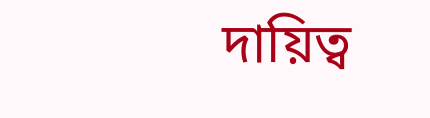দায়িত্ব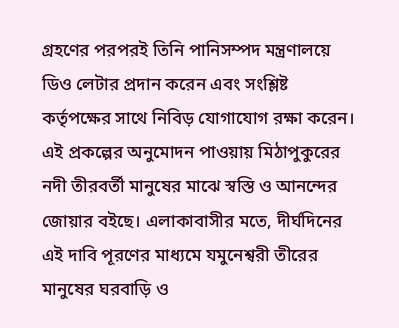গ্রহণের পরপরই তিনি পানিসম্পদ মন্ত্রণালয়ে ডিও লেটার প্রদান করেন এবং সংশ্লিষ্ট কর্তৃপক্ষের সাথে নিবিড় যোগাযোগ রক্ষা করেন। এই প্রকল্পের অনুমোদন পাওয়ায় মিঠাপুকুরের নদী তীরবর্তী মানুষের মাঝে স্বস্তি ও আনন্দের জোয়ার বইছে। এলাকাবাসীর মতে, দীর্ঘদিনের এই দাবি পূরণের মাধ্যমে যমুনেশ্বরী তীরের মানুষের ঘরবাড়ি ও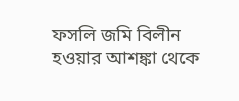ফসলি জমি বিলীন হওয়ার আশঙ্কা থেকে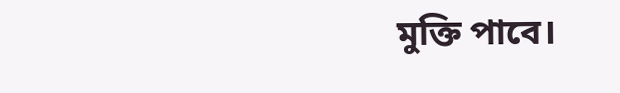মুক্তি পাবে।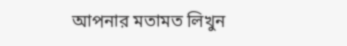আপনার মতামত লিখুন